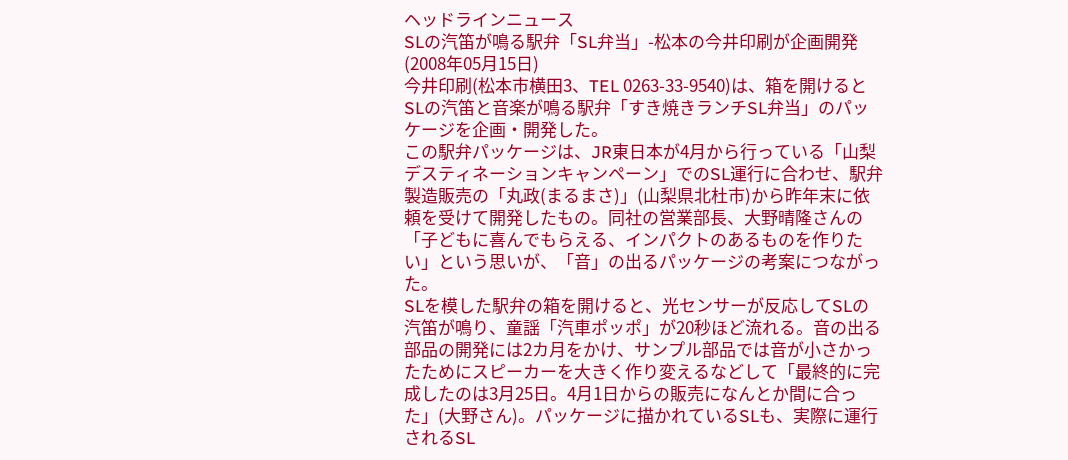ヘッドラインニュース
SLの汽笛が鳴る駅弁「SL弁当」-松本の今井印刷が企画開発
(2008年05月15日)
今井印刷(松本市横田3、TEL 0263-33-9540)は、箱を開けるとSLの汽笛と音楽が鳴る駅弁「すき焼きランチSL弁当」のパッケージを企画・開発した。
この駅弁パッケージは、JR東日本が4月から行っている「山梨デスティネーションキャンペーン」でのSL運行に合わせ、駅弁製造販売の「丸政(まるまさ)」(山梨県北杜市)から昨年末に依頼を受けて開発したもの。同社の営業部長、大野晴隆さんの「子どもに喜んでもらえる、インパクトのあるものを作りたい」という思いが、「音」の出るパッケージの考案につながった。
SLを模した駅弁の箱を開けると、光センサーが反応してSLの汽笛が鳴り、童謡「汽車ポッポ」が20秒ほど流れる。音の出る部品の開発には2カ月をかけ、サンプル部品では音が小さかったためにスピーカーを大きく作り変えるなどして「最終的に完成したのは3月25日。4月1日からの販売になんとか間に合った」(大野さん)。パッケージに描かれているSLも、実際に運行されるSL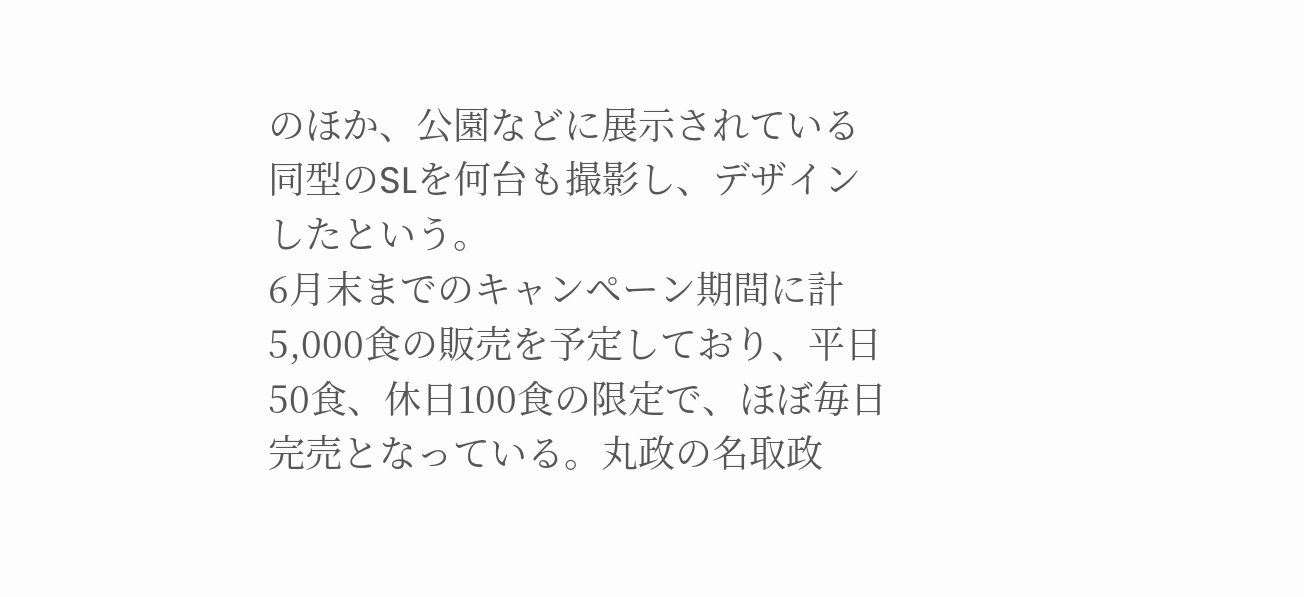のほか、公園などに展示されている同型のSLを何台も撮影し、デザインしたという。
6月末までのキャンペーン期間に計5,000食の販売を予定しており、平日50食、休日100食の限定で、ほぼ毎日完売となっている。丸政の名取政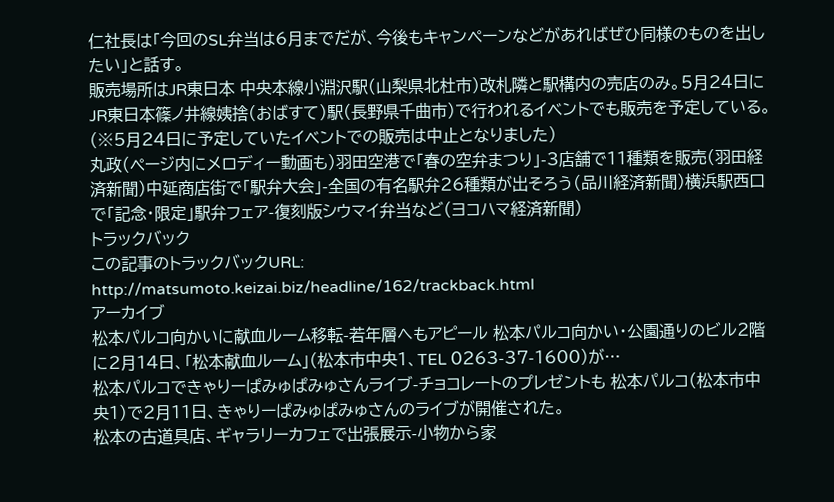仁社長は「今回のSL弁当は6月までだが、今後もキャンペーンなどがあればぜひ同様のものを出したい」と話す。
販売場所はJR東日本 中央本線小淵沢駅(山梨県北杜市)改札隣と駅構内の売店のみ。5月24日にJR東日本篠ノ井線姨捨(おばすて)駅(長野県千曲市)で行われるイベントでも販売を予定している。
(※5月24日に予定していたイベントでの販売は中止となりました)
丸政(ページ内にメロディー動画も)羽田空港で「春の空弁まつり」-3店舗で11種類を販売(羽田経済新聞)中延商店街で「駅弁大会」-全国の有名駅弁26種類が出そろう(品川経済新聞)横浜駅西口で「記念・限定」駅弁フェア-復刻版シウマイ弁当など(ヨコハマ経済新聞)
トラックバック
この記事のトラックバックURL:
http://matsumoto.keizai.biz/headline/162/trackback.html
アーカイブ
松本パルコ向かいに献血ルーム移転-若年層へもアピール 松本パルコ向かい・公園通りのビル2階に2月14日、「松本献血ルーム」(松本市中央1、TEL 0263-37-1600)が…
松本パルコできゃりーぱみゅぱみゅさんライブ-チョコレートのプレゼントも 松本パルコ(松本市中央1)で2月11日、きゃりーぱみゅぱみゅさんのライブが開催された。
松本の古道具店、ギャラリーカフェで出張展示-小物から家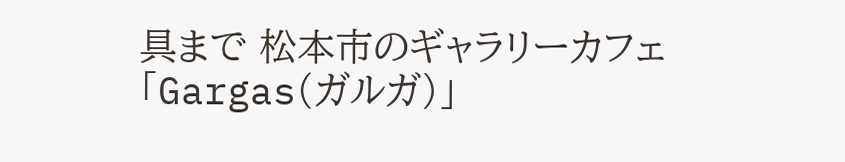具まで 松本市のギャラリーカフェ「Gargas(ガルガ)」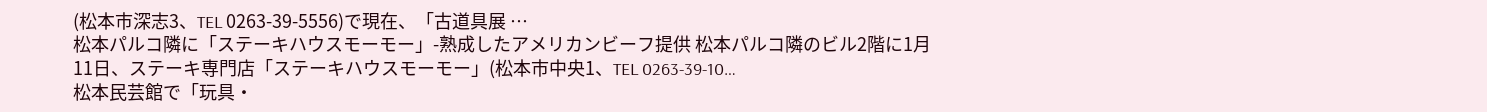(松本市深志3、TEL 0263-39-5556)で現在、「古道具展 …
松本パルコ隣に「ステーキハウスモーモー」-熟成したアメリカンビーフ提供 松本パルコ隣のビル2階に1月11日、ステーキ専門店「ステーキハウスモーモー」(松本市中央1、TEL 0263-39-10…
松本民芸館で「玩具・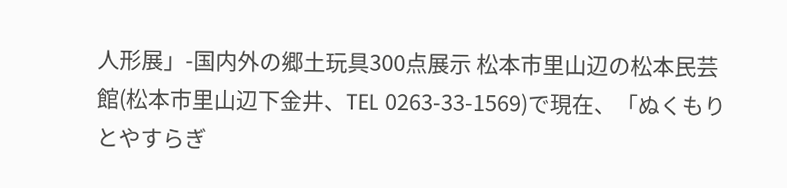人形展」-国内外の郷土玩具300点展示 松本市里山辺の松本民芸館(松本市里山辺下金井、TEL 0263-33-1569)で現在、「ぬくもりとやすらぎ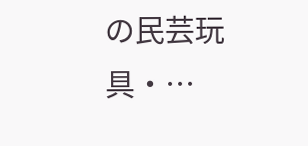の民芸玩具・…